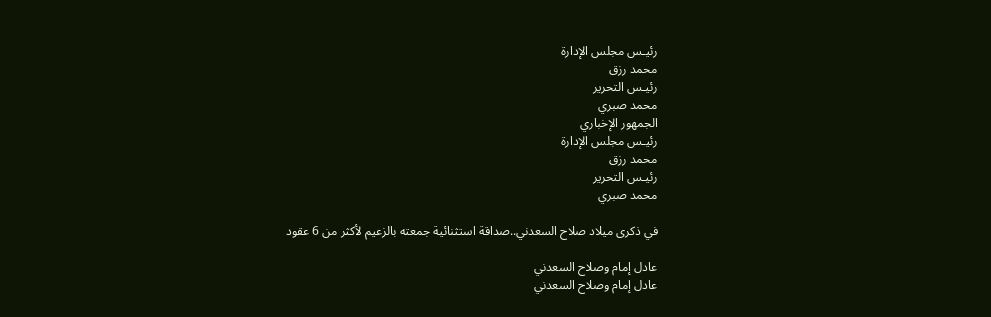رئيـس مجلس الإدارة
محمد رزق
رئيـس التحرير
محمد صبري
الجمهور الإخباري
رئيـس مجلس الإدارة
محمد رزق
رئيـس التحرير
محمد صبري

في ذكرى ميلاد صلاح السعدني..صداقة استثنائية جمعته بالزعيم لأكثر من 6 عقود

عادل إمام وصلاح السعدني
عادل إمام وصلاح السعدني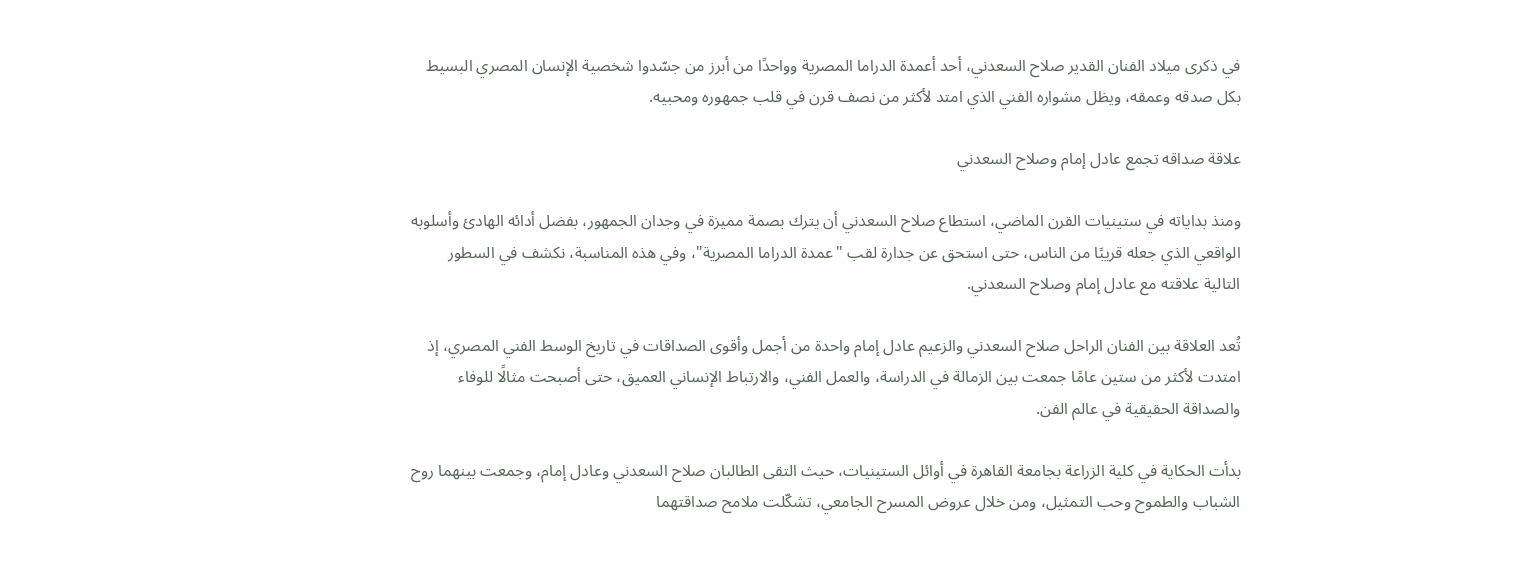في ذكرى ميلاد الفنان القدير صلاح السعدني، أحد أعمدة الدراما المصرية وواحدًا من أبرز من جسّدوا شخصية الإنسان المصري البسيط بكل صدقه وعمقه، ويظل مشواره الفني الذي امتد لأكثر من نصف قرن في قلب جمهوره ومحبيه.

علاقة صداقه تجمع عادل إمام وصلاح السعدني

ومنذ بداياته في ستينيات القرن الماضي، استطاع صلاح السعدني أن يترك بصمة مميزة في وجدان الجمهور، بفضل أدائه الهادئ وأسلوبه الواقعي الذي جعله قريبًا من الناس، حتى استحق عن جدارة لقب "عمدة الدراما المصرية"، وفي هذه المناسبة، نكشف في السطور التالية علاقته مع عادل إمام وصلاح السعدني.

تُعد العلاقة بين الفنان الراحل صلاح السعدني والزعيم عادل إمام واحدة من أجمل وأقوى الصداقات في تاريخ الوسط الفني المصري، إذ امتدت لأكثر من ستين عامًا جمعت بين الزمالة في الدراسة، والعمل الفني، والارتباط الإنساني العميق، حتى أصبحت مثالًا للوفاء والصداقة الحقيقية في عالم الفن.

بدأت الحكاية في كلية الزراعة بجامعة القاهرة في أوائل الستينيات، حيث التقى الطالبان صلاح السعدني وعادل إمام، وجمعت بينهما روح الشباب والطموح وحب التمثيل، ومن خلال عروض المسرح الجامعي، تشكّلت ملامح صداقتهما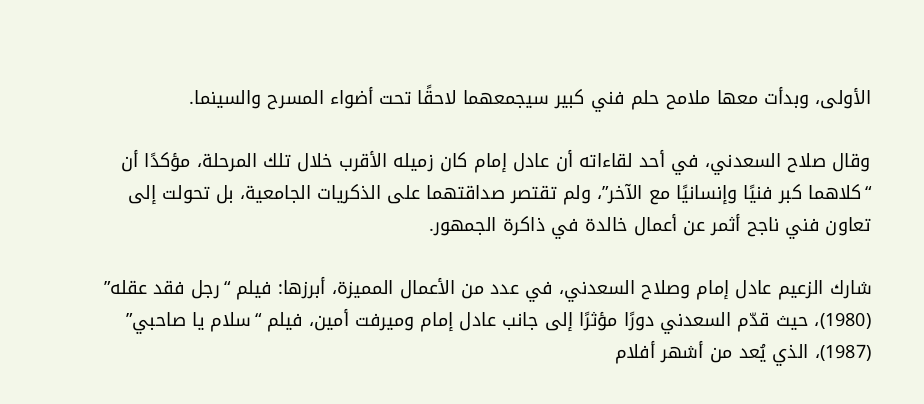الأولى، وبدأت معها ملامح حلم فني كبير سيجمعهما لاحقًا تحت أضواء المسرح والسينما.

وقال صلاح السعدني، في أحد لقاءاته أن عادل إمام كان زميله الأقرب خلال تلك المرحلة، مؤكدًا أن “كلاهما كبر فنيًا وإنسانيًا مع الآخر”، ولم تقتصر صداقتهما على الذكريات الجامعية، بل تحولت إلى تعاون فني ناجح أثمر عن أعمال خالدة في ذاكرة الجمهور.

شارك الزعيم عادل إمام وصلاح السعدني، في عدد من الأعمال المميزة، أبرزها: فيلم “رجل فقد عقله” (1980)، حيث قدّم السعدني دورًا مؤثرًا إلى جانب عادل إمام وميرفت أمين، فيلم “سلام يا صاحبي” (1987)، الذي يُعد من أشهر أفلام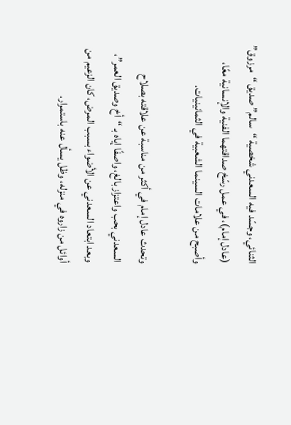الثنائي، وجسّد فيه السعدني شخصية “سالم” صديق “مرزوق” (عادل إمام)، في عمل رسّخ صداقتهما الفنية والإنسانية معًا، وأصبح من علامات السينما الشعبية في الثمانينيات.

وتحدث عادل إمام في أكثر من مناسبة عن علاقته بصلاح السعدني بحب واعتزاز بالغ، واصفًا إياه بـ “أخ وصديق العمر”، وبعد ابتعاد السعدني عن الأضواء بسبب المرض، كان الزعيم من أوائل من زاروه في منزله، وظل يسأل عنه باستمرار.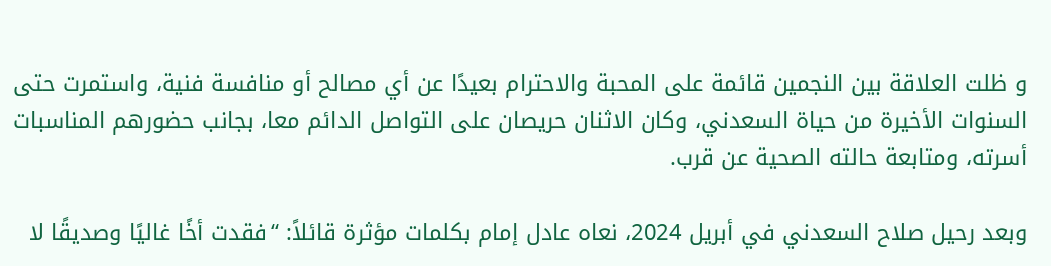و ظلت العلاقة بين النجمين قائمة على المحبة والاحترام بعيدًا عن أي مصالح أو منافسة فنية، واستمرت حتى السنوات الأخيرة من حياة السعدني، وكان الاثنان حريصان على التواصل الدائم معا، بجانب حضورهم المناسبات أسرته، ومتابعة حالته الصحية عن قرب.

وبعد رحيل صلاح السعدني في أبريل 2024، نعاه عادل إمام بكلمات مؤثرة قائلاً: “فقدت أخًا غاليًا وصديقًا لا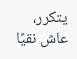يتكرر، عاش نقيًا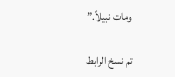ومات نبيلاً.”

تم نسخ الرابط